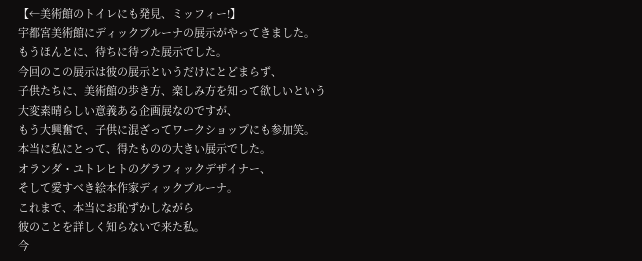【←美術館のトイレにも発見、ミッフィー!】
宇都宮美術館にディックブルーナの展示がやってきました。
もうほんとに、待ちに待った展示でした。
今回のこの展示は彼の展示というだけにとどまらず、
子供たちに、美術館の歩き方、楽しみ方を知って欲しいという
大変素晴らしい意義ある企画展なのですが、
もう大興奮で、子供に混ざってワークショップにも参加笑。
本当に私にとって、得たものの大きい展示でした。
オランダ・ユトレヒトのグラフィックデザイナー、
そして愛すべき絵本作家ディックブルーナ。
これまで、本当にお恥ずかしながら
彼のことを詳しく知らないで来た私。
今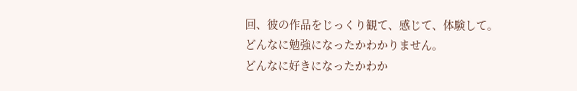回、彼の作品をじっくり観て、感じて、体験して。
どんなに勉強になったかわかりません。
どんなに好きになったかわか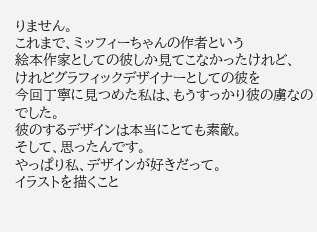りません。
これまで、ミッフィーちゃんの作者という
絵本作家としての彼しか見てこなかったけれど、
けれどグラフィックデザイナーとしての彼を
今回丁寧に見つめた私は、もうすっかり彼の虜なのでした。
彼のするデザインは本当にとても素敵。
そして、思ったんです。
やっぱり私、デザインが好きだって。
イラストを描くこと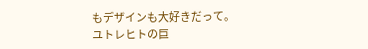もデザインも大好きだって。
ユトレヒトの巨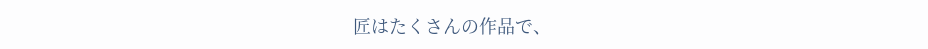匠はたくさんの作品で、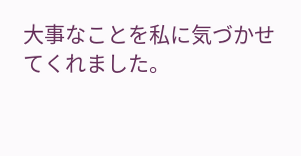大事なことを私に気づかせてくれました。